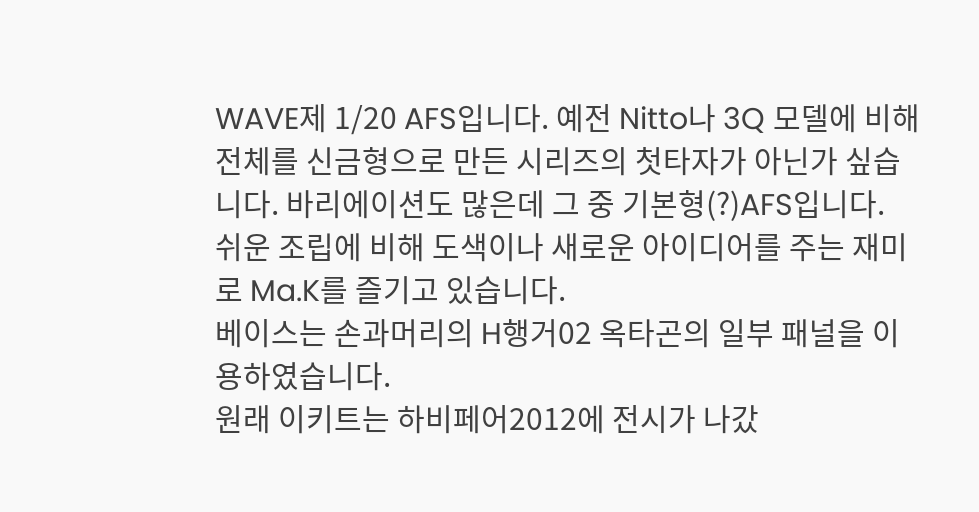WAVE제 1/20 AFS입니다. 예전 Nitto나 3Q 모델에 비해 전체를 신금형으로 만든 시리즈의 첫타자가 아닌가 싶습니다. 바리에이션도 많은데 그 중 기본형(?)AFS입니다.
쉬운 조립에 비해 도색이나 새로운 아이디어를 주는 재미로 Ma.K를 즐기고 있습니다.
베이스는 손과머리의 H행거02 옥타곤의 일부 패널을 이용하였습니다.
원래 이키트는 하비페어2012에 전시가 나갔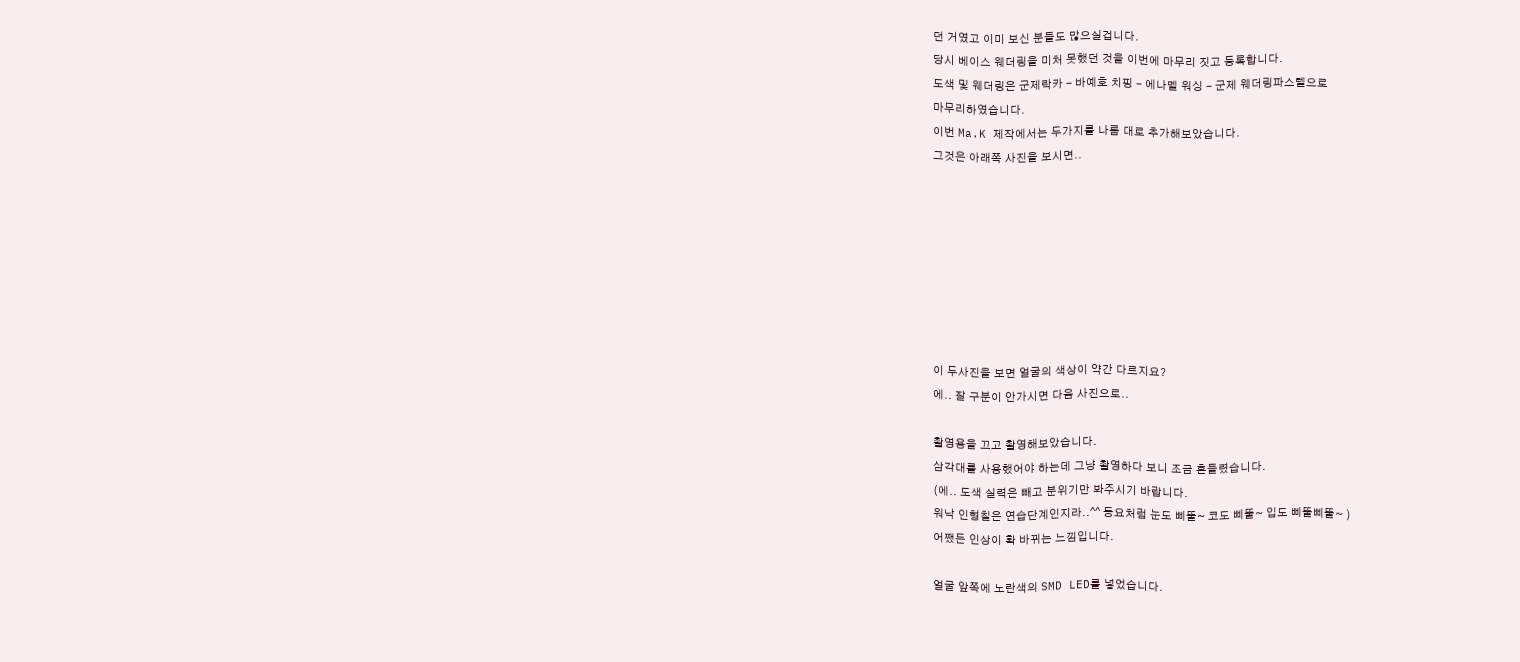던 거였고 이미 보신 분들도 많으실겁니다.
당시 베이스 웨더링을 미처 못했던 것을 이번에 마무리 짓고 등록합니다.
도색 및 웨더링은 군제락카 - 바예호 치핑 - 에나멜 워싱 - 군제 웨더링파스텔으로
마무리하였습니다.
이번 Ma.K 제작에서는 두가지를 나름 대로 추가해보았습니다.
그것은 아래쪽 사진을 보시면..








이 두사진을 보면 얼굴의 색상이 약간 다르지요?
에.. 잘 구분이 안가시면 다음 사진으로..

촬영용을 끄고 촬영해보았습니다.
삼각대를 사용했어야 하는데 그냥 촬영하다 보니 조금 흔들렸습니다.
(에.. 도색 실력은 빼고 분위기만 봐주시기 바랍니다.
워낙 인형칠은 연습단계인지라..^^ 동요처럼 눈도 삐뚤~ 코도 삐뚤~ 입도 삐뚤삐뚤~ )
어쨌든 인상이 확 바뀌는 느낌입니다.

얼굴 앞쪽에 노란색의 SMD LED를 넣었습니다.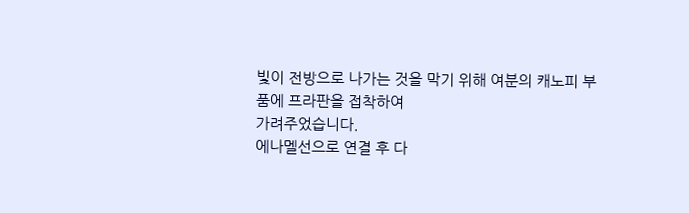빛이 전방으로 나가는 것을 막기 위해 여분의 캐노피 부품에 프라판을 접착하여
가려주었습니다.
에나멜선으로 연결 후 다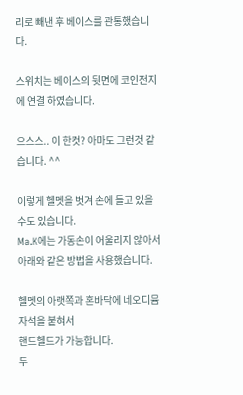리로 빼낸 후 베이스를 관통했습니다.

스위치는 베이스의 뒷면에 코인전지에 연결 하였습니다.

으스스.. 이 한컷? 아마도 그런것 같습니다. ^^

이렇게 헬멧을 벗겨 손에 들고 있을 수도 있습니다.
Ma.K에는 가동손이 어울리지 않아서 아래와 같은 방법을 사용했습니다.

헬멧의 아랫쪽과 혼바닥에 네오디뮴 자석을 붙혀서
핸드헬드가 가능합니다.
두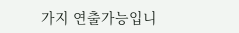가지 연출가능입니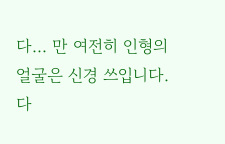다... 만 여전히 인형의 얼굴은 신경 쓰입니다.
다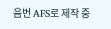음번 AFS로 제작 중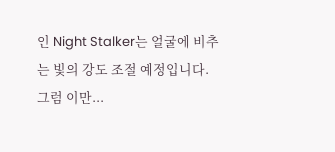인 Night Stalker는 얼굴에 비추는 빛의 강도 조절 예정입니다.
그럼 이만...